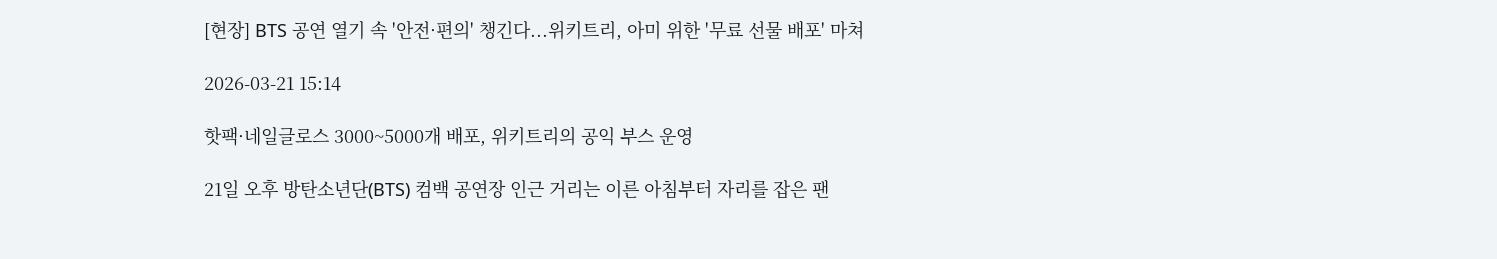[현장] BTS 공연 열기 속 '안전·편의' 챙긴다...위키트리, 아미 위한 '무료 선물 배포' 마쳐

2026-03-21 15:14

핫팩·네일글로스 3000~5000개 배포, 위키트리의 공익 부스 운영

21일 오후 방탄소년단(BTS) 컴백 공연장 인근 거리는 이른 아침부터 자리를 잡은 팬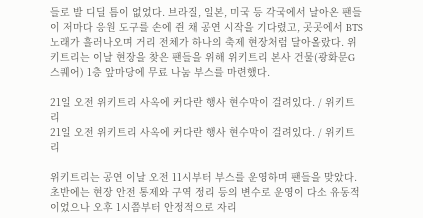들로 발 디딜 틈이 없었다. 브라질, 일본, 미국 등 각국에서 날아온 팬들이 저마다 응원 도구를 손에 쥔 채 공연 시작을 기다렸고, 곳곳에서 BTS 노래가 흘러나오며 거리 전체가 하나의 축제 현장처럼 달아올랐다. 위키트리는 이날 현장을 찾은 팬들을 위해 위키트리 본사 건물(광화문G스퀘어) 1층 앞마당에 무료 나눔 부스를 마련했다.

21일 오전 위키트리 사옥에 커다란 행사 현수막이 걸려있다. / 위키트리
21일 오전 위키트리 사옥에 커다란 행사 현수막이 걸려있다. / 위키트리

위키트리는 공연 이날 오전 11시부터 부스를 운영하며 팬들을 맞았다. 초반에는 현장 안전 통제와 구역 정리 등의 변수로 운영이 다소 유동적이었으나 오후 1시쯤부터 안정적으로 자리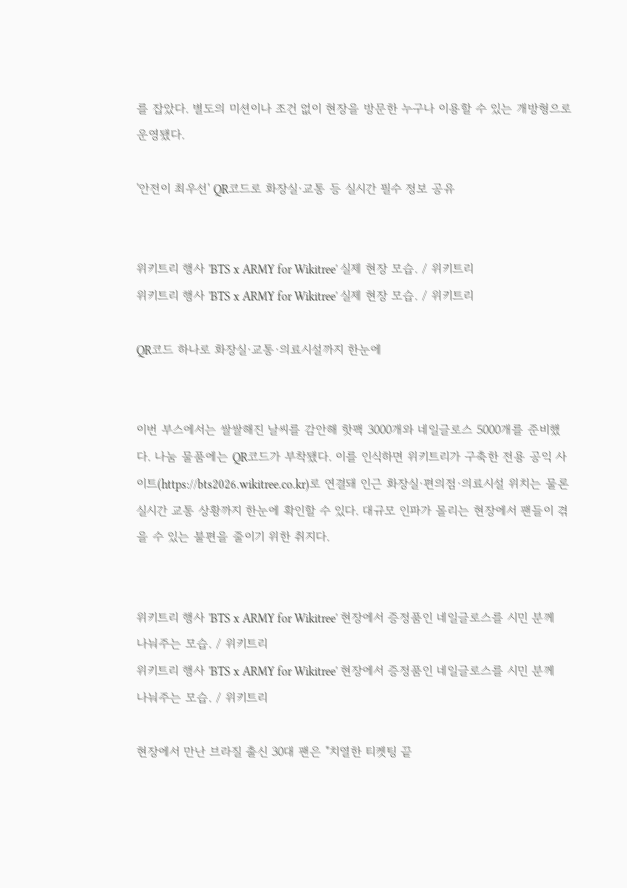를 잡았다. 별도의 미션이나 조건 없이 현장을 방문한 누구나 이용할 수 있는 개방형으로 운영됐다.

'안전이 최우선' QR코드로 화장실·교통 등 실시간 필수 정보 공유


위키트리 행사 'BTS x ARMY for Wikitree' 실제 현장 모습. / 위키트리
위키트리 행사 'BTS x ARMY for Wikitree' 실제 현장 모습. / 위키트리

QR코드 하나로 화장실·교통·의료시설까지 한눈에


이번 부스에서는 쌀쌀해진 날씨를 감안해 핫팩 3000개와 네일글로스 5000개를 준비했다. 나눔 물품에는 QR코드가 부착됐다. 이를 인식하면 위키트리가 구축한 전용 공익 사이트(https://bts2026.wikitree.co.kr)로 연결돼 인근 화장실·편의점·의료시설 위치는 물론 실시간 교통 상황까지 한눈에 확인할 수 있다. 대규모 인파가 몰리는 현장에서 팬들이 겪을 수 있는 불편을 줄이기 위한 취지다.


위키트리 행사 'BTS x ARMY for Wikitree' 현장에서 증정품인 네일글로스를 시민 분께 나눠주는 모습. / 위키트리
위키트리 행사 'BTS x ARMY for Wikitree' 현장에서 증정품인 네일글로스를 시민 분께 나눠주는 모습. / 위키트리

현장에서 만난 브라질 출신 30대 팬은 "치열한 티켓팅 끝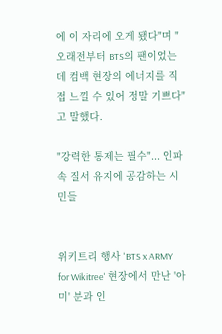에 이 자리에 오게 됐다"며 "오래전부터 BTS의 팬이었는데 컴백 현장의 에너지를 직접 느낄 수 있어 정말 기쁘다"고 말했다.

"강력한 통제는 필수"... 인파 속 질서 유지에 공감하는 시민들


위키트리 행사 'BTS x ARMY for Wikitree' 현장에서 만난 '아미' 분과 인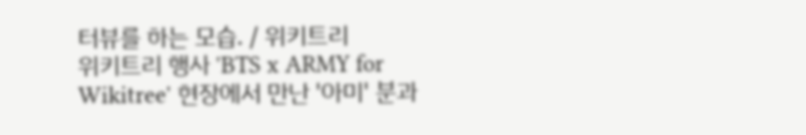터뷰를 하는 모습. / 위키트리
위키트리 행사 'BTS x ARMY for Wikitree' 현장에서 만난 '아미' 분과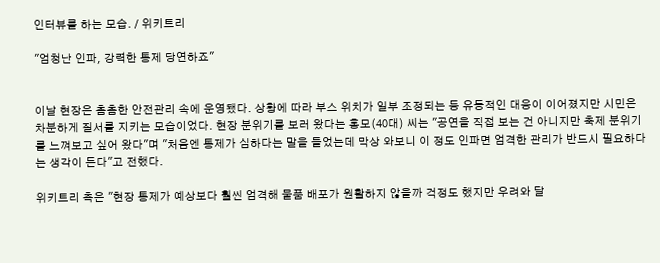인터뷰를 하는 모습. / 위키트리

"엄청난 인파, 강력한 통제 당연하죠"


이날 현장은 촘촘한 안전관리 속에 운영됐다. 상황에 따라 부스 위치가 일부 조정되는 등 유동적인 대응이 이어졌지만 시민은 차분하게 질서를 지키는 모습이었다. 현장 분위기를 보러 왔다는 홍모(40대) 씨는 "공연을 직접 보는 건 아니지만 축제 분위기를 느껴보고 싶어 왔다"며 "처음엔 통제가 심하다는 말을 들었는데 막상 와보니 이 정도 인파면 엄격한 관리가 반드시 필요하다는 생각이 든다"고 전했다.

위키트리 측은 "현장 통제가 예상보다 훨씬 엄격해 물품 배포가 원활하지 않을까 걱정도 했지만 우려와 달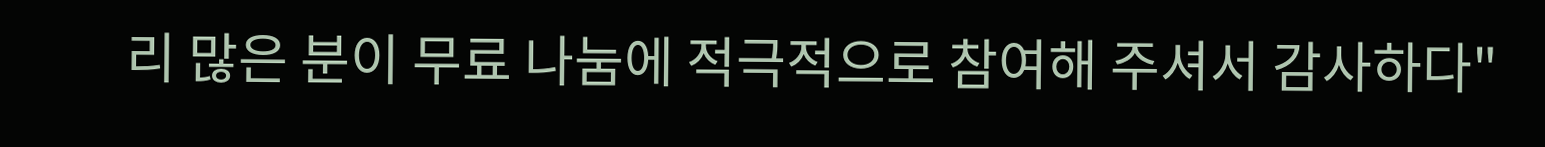리 많은 분이 무료 나눔에 적극적으로 참여해 주셔서 감사하다"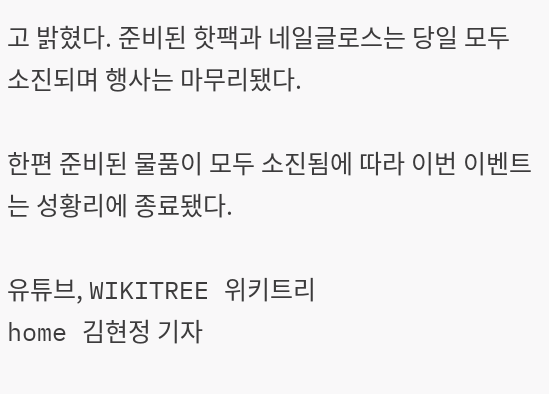고 밝혔다. 준비된 핫팩과 네일글로스는 당일 모두 소진되며 행사는 마무리됐다.

한편 준비된 물품이 모두 소진됨에 따라 이번 이벤트는 성황리에 종료됐다.

유튜브, WIKITREE 위키트리
home 김현정 기자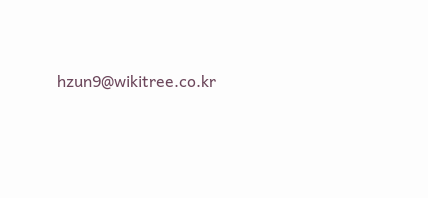hzun9@wikitree.co.kr